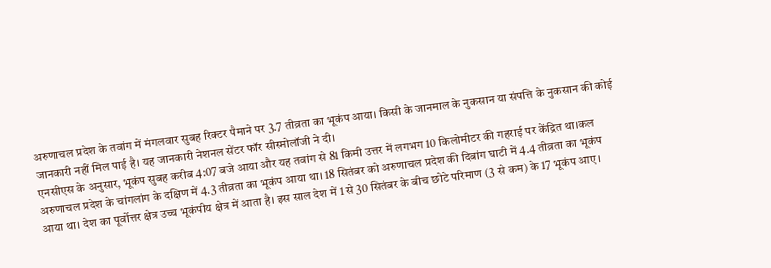अरुणाचल प्रदेश के तवांग में मंगलवार सुबह रिक्टर पैमाने पर 3.7 तीव्रता का भूकंप आया। किसी के जानमाल के नुकसान या संपत्ति के नुकसान की कोई जानकारी नहीं मिल पाई है। यह जानकारी नेशनल सेंटर फॉर सीस्मोलॉजी ने दी।
एनसीएस के अनुसार, भूकंप सुबह करीब 4:07 बजे आया और यह तवांग से 81 किमी उत्तर में लगभग 10 किलोमीटर की गहराई पर केंद्रित था।कल अरुणाचल प्रदेश के चांगलांग के दक्षिण में 4.3 तीव्रता का भूकंप आया था। 18 सितंबर को अरुणाचल प्रदेश की दिबांग घाटी में 4.4 तीव्रता का भूकंप आया था। देश का पूर्वोत्तर क्षेत्र उच्च भूकंपीय क्षेत्र में आता है। इस साल देश में 1 से 30 सितंबर के बीच छोटे परिमाण (3 से कम) के 17 भूकंप आए।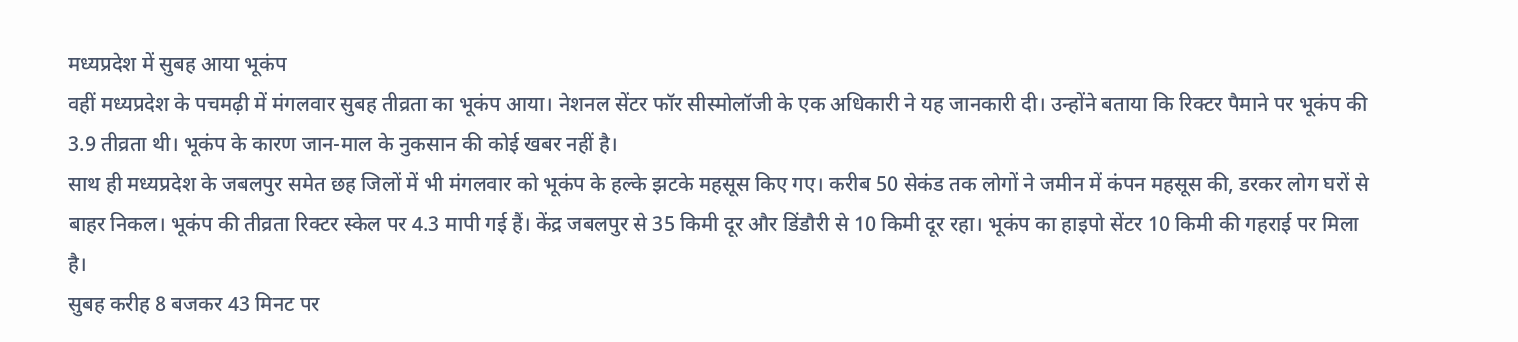मध्यप्रदेश में सुबह आया भूकंप
वहीं मध्यप्रदेश के पचमढ़ी में मंगलवार सुबह तीव्रता का भूकंप आया। नेशनल सेंटर फॉर सीस्मोलॉजी के एक अधिकारी ने यह जानकारी दी। उन्होंने बताया कि रिक्टर पैमाने पर भूकंप की 3.9 तीव्रता थी। भूकंप के कारण जान-माल के नुकसान की कोई खबर नहीं है।
साथ ही मध्यप्रदेश के जबलपुर समेत छह जिलों में भी मंगलवार को भूकंप के हल्के झटके महसूस किए गए। करीब 50 सेकंड तक लोगों ने जमीन में कंपन महसूस की, डरकर लोग घरों से बाहर निकल। भूकंप की तीव्रता रिक्टर स्केल पर 4.3 मापी गई हैं। केंद्र जबलपुर से 35 किमी दूर और डिंडौरी से 10 किमी दूर रहा। भूकंप का हाइपो सेंटर 10 किमी की गहराई पर मिला है।
सुबह करीह 8 बजकर 43 मिनट पर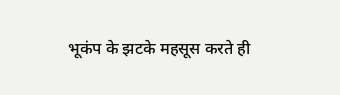भूकंप के झटके महसूस करते ही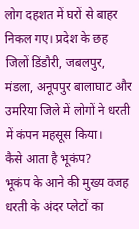लोग दहशत में घरों से बाहर निकल गए। प्रदेश के छह जिलों डिंडौरी, जबलपुर, मंडला, अनूपपुर बालाघाट और उमरिया जिले में लोगों ने धरती में कंपन महसूस किया।
कैसे आता है भूकंप?
भूकंप के आने की मुख्य वजह धरती के अंदर प्लेटों का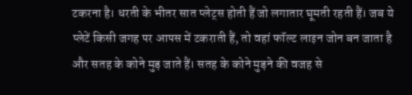टकरना है। धरती के भीतर सात प्लेट्स होती हैं जो लगातार घूमती रहती हैं। जब ये प्लेटें किसी जगह पर आपस में टकराती हैं, तो वहां फॉल्ट लाइन जोन बन जाता है और सतह के कोने मुड़ जाते हैं। सतह के कोने मुड़ने की वजह से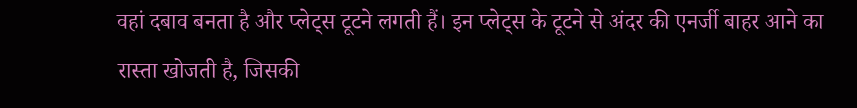वहां दबाव बनता है और प्लेट्स टूटने लगती हैं। इन प्लेट्स के टूटने से अंदर की एनर्जी बाहर आने का रास्ता खोजती है, जिसकी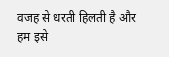वजह से धरती हिलती है और हम इसे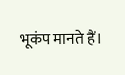भूकंप मानते हैं।